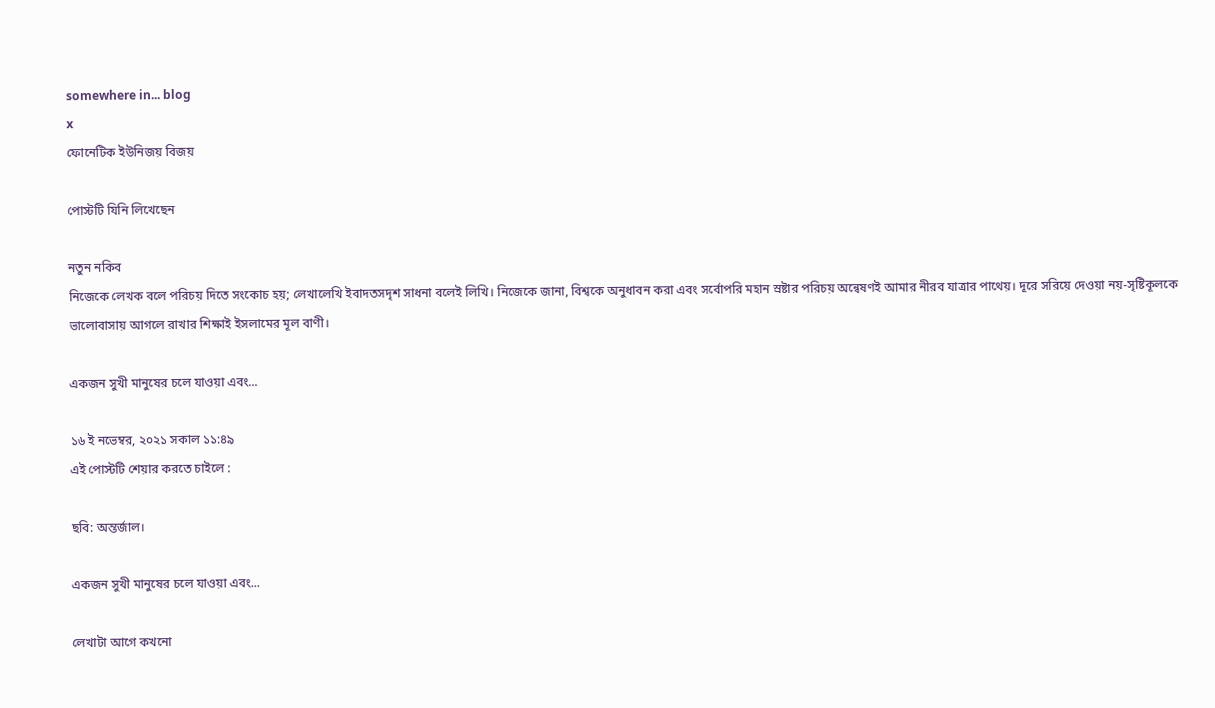somewhere in... blog
x
ফোনেটিক ইউনিজয় বিজয়

পোস্টটি যিনি লিখেছেন

নতুন নকিব
নিজেকে লেখক বলে পরিচয় দিতে সংকোচ হয়; লেখালেখি ইবাদতসদৃশ সাধনা বলেই লিখি। নিজেকে জানা, বিশ্বকে অনুধাবন করা এবং সর্বোপরি মহান স্রষ্টার পরিচয় অন্বেষণই আমার নীরব যাত্রার পাথেয়। দূরে সরিয়ে দেওয়া নয়-সৃষ্টিকূলকে ভালোবাসায় আগলে রাখার শিক্ষাই ইসলামের মূল বাণী।

একজন সুখী মানুষের চলে যাওয়া এবং...

১৬ ই নভেম্বর, ২০২১ সকাল ১১:৪৯
এই পোস্টটি শেয়ার করতে চাইলে :

ছবি: অন্তর্জাল।

একজন সুখী মানুষের চলে যাওয়া এবং...

লেখাটা আগে কখনো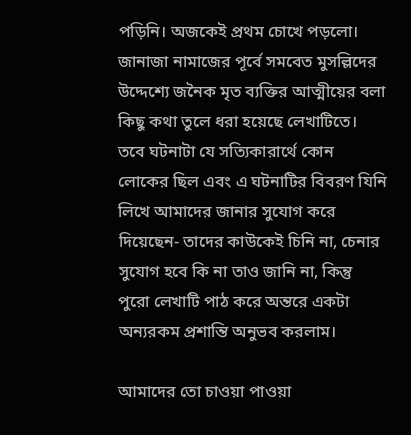পড়িনি। অজকেই প্রথম চোখে পড়লো। জানাজা নামাজের পূর্বে সমবেত মুসল্লিদের উদ্দেশ্যে জনৈক মৃত ব্যক্তির আত্মীয়ের বলা কিছু কথা তুলে ধরা হয়েছে লেখাটিতে। তবে ঘটনাটা যে সত্যিকারার্থে কোন লোকের ছিল এবং এ ঘটনাটির বিবরণ যিনি লিখে আমাদের জানার সুযোগ করে দিয়েছেন- তাদের কাউকেই চিনি না, চেনার সুযোগ হবে কি না তাও জানি না, কিন্তু পুরো লেখাটি পাঠ করে অন্তরে একটা অন্যরকম প্রশান্তি অনুভব করলাম।

আমাদের তো চাওয়া পাওয়া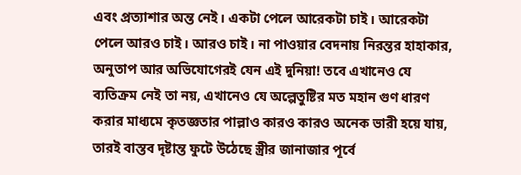এবং প্রত্যাশার অন্ত নেই। একটা পেলে আরেকটা চাই। আরেকটা পেলে আরও চাই। আরও চাই। না পাওয়ার বেদনায় নিরন্তর হাহাকার, অনুতাপ আর অভিযোগেরই যেন এই দুনিয়া! তবে এখানেও যে ব্যতিক্রম নেই তা নয়, এখানেও যে অল্পেতুষ্টির মত মহান গুণ ধারণ করার মাধ্যমে কৃতজ্ঞতার পাল্লাও কারও কারও অনেক ভারী হয়ে যায়, তারই বাস্তব দৃষ্টান্ত ফুটে উঠেছে স্ত্রীর জানাজার পূর্বে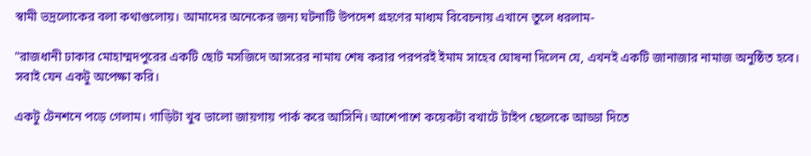স্বামী ভদ্রলোকের বলা কথাগুলোয়। আমাদের অনেকের জন্য ঘটনাটি উপদেশ গ্রহণের মাধ্যম বিবেচনায় এখানে তুলে ধরলাম-

"রাজধানী ঢাকার মোহাম্মদপুরের একটি ছোট মসজিদে আসরের নামায শেষ করার পরপরই ইমাম সাহেব ঘোষনা দিলেন যে, এখনই একটি জানাজার নামাজ অনুষ্ঠিত হবে। সবাই যেন একটু অপেক্ষা করি।

একটু টেনশনে পড়ে গেলাম। গাড়িটা খুব ভালো জায়গায় পার্ক করে আসিনি। আশেপাশে কয়েকটা বখাটে টাইপ ছেলেকে আড্ডা দিতে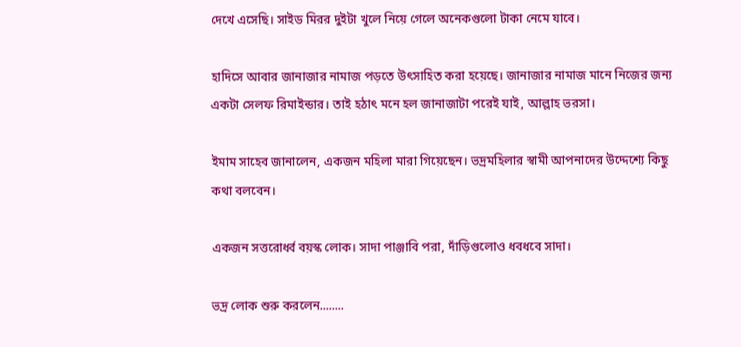দেখে এসেছি। সাইড মিরর দুইটা খুলে নিয়ে গেলে অনেকগুলো টাকা নেমে যাবে।

হাদিসে আবার জানাজার নামাজ পড়তে উৎসাহিত করা হয়েছে। জানাজার নামাজ মানে নিজের জন্য একটা সেলফ রিমাইন্ডার। তাই হঠাৎ মনে হল জানাজাটা পরেই যাই, আল্লাহ ভরসা।

ইমাম সাহেব জানালেন, একজন মহিলা মারা গিয়েছেন। ভদ্রমহিলার স্বামী আপনাদের উদ্দেশ্যে কিছু কথা বলবেন।

একজন সত্তরোর্ধ্ব বয়স্ক লোক। সাদা পাঞ্জাবি পরা, দাঁড়িগুলোও ধবধবে সাদা।

ভদ্র লোক শুরু করলেন........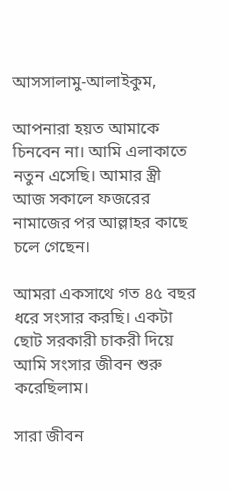আসসালামু-আলাইকুম,

আপনারা হয়ত আমাকে চিনবেন না। আমি এলাকাতে নতুন এসেছি। আমার স্ত্রী আজ সকালে ফজরের নামাজের পর আল্লাহর কাছে চলে গেছেন।

আমরা একসাথে গত ৪৫ বছর ধরে সংসার করছি। একটা ছোট সরকারী চাকরী দিয়ে আমি সংসার জীবন শুরু করেছিলাম।

সারা জীবন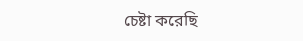চেষ্টা করেছি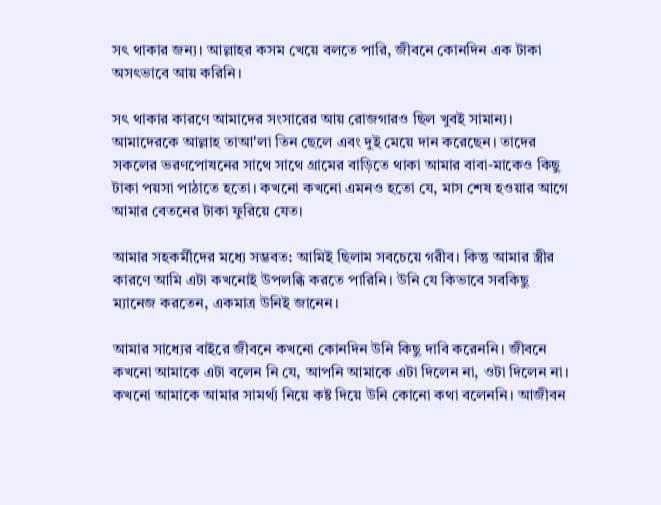সৎ থাকার জন্য। আল্লাহর কসম খেয়ে বলতে পারি, জীবনে কোনদিন এক টাকা অসৎভাবে আয় করিনি।

সৎ থাকার কারণে আমাদের সংসারের আয় রোজগারও ছিল খুবই সামান্য। আমাদেরকে আল্লাহ তাআ'লা তিন ছেলে এবং দুই মেয়ে দান করেছেন। তাদের সকলের ভরণপোষনের সাথে সাথে গ্রামের বাড়িতে থাকা আমার বাবা-মাকেও কিছু টাকা পয়সা পাঠাতে হতো। কখনো কখনো এমনও হতো যে, মাস শেষ হওয়ার আগে আমার বেতনের টাকা ফুরিয়ে যেত।

আমার সহকর্মীদের মধ্যে সম্ভবত: আমিই ছিলাম সবচেয়ে গরীব। কিন্তু আমার স্ত্রীর কারণে আমি এটা কখনোই উপলব্ধি করতে পারিনি। উনি যে কিভাবে সবকিছু ম্যানেজ করতেন, একমাত্র উনিই জানেন।

আমার সাধ্যের বাইরে জীবনে কখনো কোনদিন উনি কিছু দাবি করেননি। জীবনে কখনো আমাকে এটা বলেন নি যে, আপনি আমাকে এটা দিলেন না, ওটা দিলেন না। কখনো আমাকে আমার সামর্থ্য নিয়ে কষ্ট দিয়ে উনি কোনো কথা বলেননি। আজীবন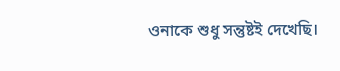ওনাকে শুধু সন্তুষ্টই দেখেছি।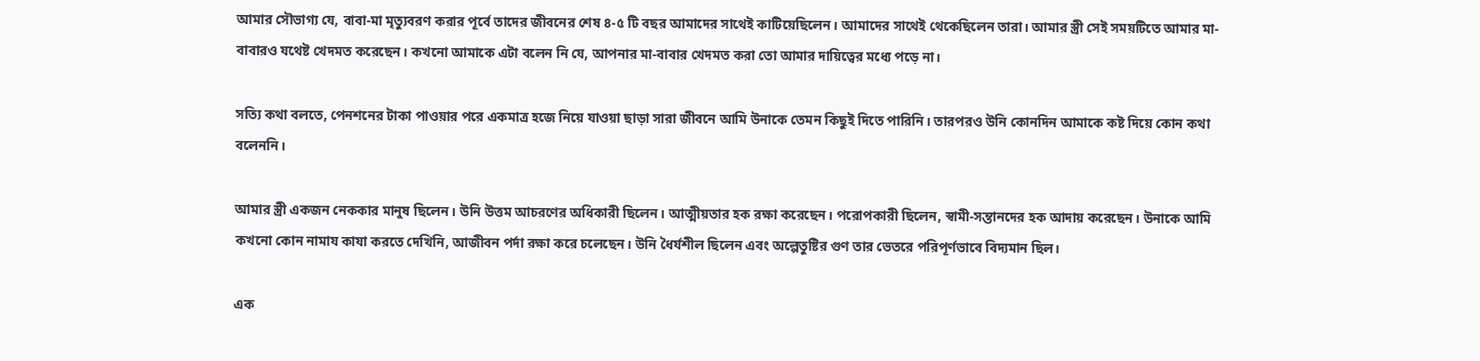আমার সৌভাগ্য যে, বাবা-মা মৃত্যুবরণ করার পূর্বে তাদের জীবনের শেষ ৪-৫ টি বছর আমাদের সাথেই কাটিয়েছিলেন। আমাদের সাথেই থেকেছিলেন তারা। আমার স্ত্রী সেই সময়টিতে আমার মা-বাবারও যথেষ্ট খেদমত করেছেন। কখনো আমাকে এটা বলেন নি যে, আপনার মা-বাবার খেদমত করা তো আমার দায়িত্বের মধ্যে পড়ে না।

সত্যি কথা বলতে, পেনশনের টাকা পাওয়ার পরে একমাত্র হজে নিয়ে যাওয়া ছাড়া সারা জীবনে আমি উনাকে তেমন কিছুই দিতে পারিনি। তারপরও উনি কোনদিন আমাকে কষ্ট দিয়ে কোন কথা বলেননি।

আমার স্ত্রী একজন নেককার মানুষ ছিলেন। উনি উত্তম আচরণের অধিকারী ছিলেন। আত্মীয়তার হক রক্ষা করেছেন। পরোপকারী ছিলেন, স্বামী-সন্তানদের হক আদায় করেছেন। উনাকে আমি কখনো কোন নামায কাযা করতে দেখিনি, আজীবন পর্দা রক্ষা করে চলেছেন। উনি ধৈর্যশীল ছিলেন এবং অল্পেতুষ্টির গুণ তার ভেতরে পরিপূর্ণভাবে বিদ্যমান ছিল।

এক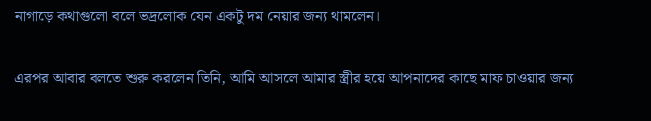নাগাড়ে কথাগুলো বলে ভদ্রলোক যেন একটু দম নেয়ার জন্য থামলেন।

এরপর আবার বলতে শুরু করলেন তিনি, আমি আসলে আমার স্ত্রীর হয়ে আপনাদের কাছে মাফ চাওয়ার জন্য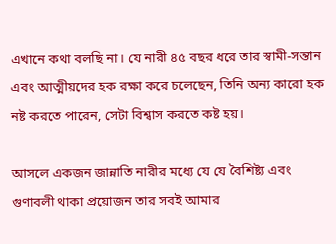এখানে কথা বলছি না। যে নারী ৪৫ বছর ধরে তার স্বামী-সন্তান এবং আত্মীয়দের হক রক্ষা করে চলেছেন, তিনি অন্য কারো হক নষ্ট করতে পারেন, সেটা বিশ্বাস করতে কষ্ট হয়।

আসলে একজন জান্নাতি নারীর মধ্যে যে যে বৈশিষ্ট্য এবং গুণাবলী থাকা প্রয়োজন তার সবই আমার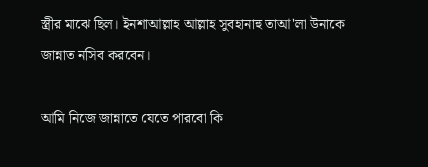স্ত্রীর মাঝে ছিল। ইনশাআল্লাহ আল্লাহ সুবহানাহু তাআ'লা উনাকে জান্নাত নসিব করবেন।

আমি নিজে জান্নাতে যেতে পারবো কি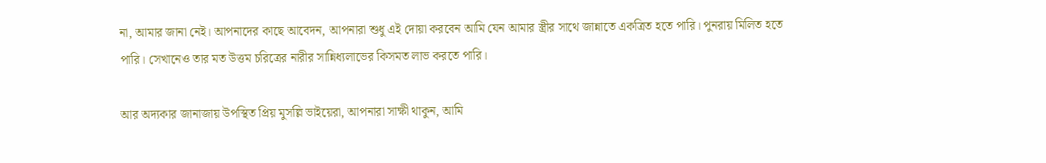না, আমার জানা নেই। আপনাদের কাছে আবেদন, আপনারা শুধু এই দোয়া করবেন আমি যেন আমার স্ত্রীর সাথে জান্নাতে একত্রিত হতে পারি। পুনরায় মিলিত হতে পারি। সেখানেও তার মত উত্তম চরিত্রের নারীর সান্নিধ্যলাভের কিসমত লাভ করতে পারি।

আর অদ্যকার জানাজায় উপস্থিত প্রিয় মুসল্লি ভাইয়েরা, আপনারা সাক্ষী থাকুন, আমি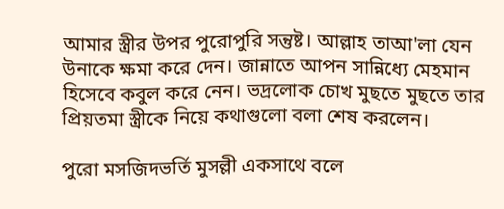আমার স্ত্রীর উপর পুরোপুরি সন্তুষ্ট। আল্লাহ তাআ'লা যেন উনাকে ক্ষমা করে দেন। জান্নাতে আপন সান্নিধ্যে মেহমান হিসেবে কবুল করে নেন। ভদ্রলোক চোখ মুছতে মুছতে তার প্রিয়তমা স্ত্রীকে নিয়ে কথাগুলো বলা শেষ করলেন।

পুরো মসজিদভর্তি মুসল্লী একসাথে বলে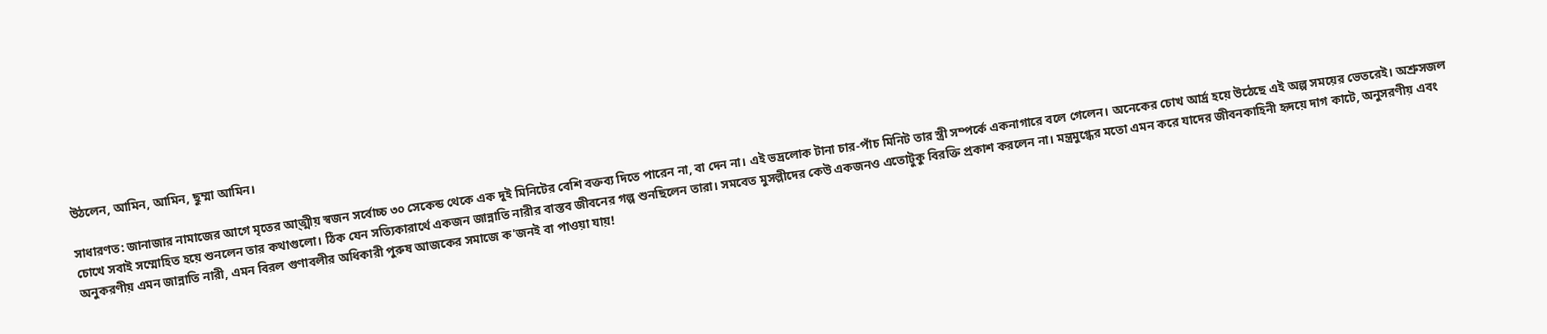উঠলেন, আমিন, আমিন, ছুম্মা আমিন।

সাধারণত: জানাজার নামাজের আগে মৃতের আ্ত্মীয় স্বজন সর্বোচ্চ ৩০ সেকেন্ড থেকে এক দুই মিনিটের বেশি বক্তব্য দিতে পারেন না, বা দেন না। এই ভদ্রলোক টানা চার-পাঁচ মিনিট তার স্ত্রী সম্পর্কে একনাগারে বলে গেলেন। অনেকের চোখ আর্দ্র হয়ে উঠেছে এই অল্প সময়ের ভেতরেই। অশ্রুসজল চোখে সবাই সম্মোহিত হয়ে শুনলেন তার কথাগুলো। ঠিক যেন সত্যিকারার্থে একজন জান্নাতি নারীর বাস্তব জীবনের গল্প শুনছিলেন তারা। সমবেত মুসল্লীদের কেউ একজনও এতোটুকু বিরক্তি প্রকাশ করলেন না। মন্ত্রমুগ্ধের মতো এমন করে যাদের জীবনকাহিনী হৃদয়ে দাগ কাটে, অনুসরণীয় এবং অনুকরণীয় এমন জান্নাতি নারী, এমন বিরল গুণাবলীর অধিকারী পুরুষ আজকের সমাজে ক'জনই বা পাওয়া যায়!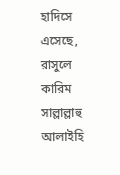হাদিসে এসেছে, রাসুলে কারিম সাল্লাল্লাহু আলাইহি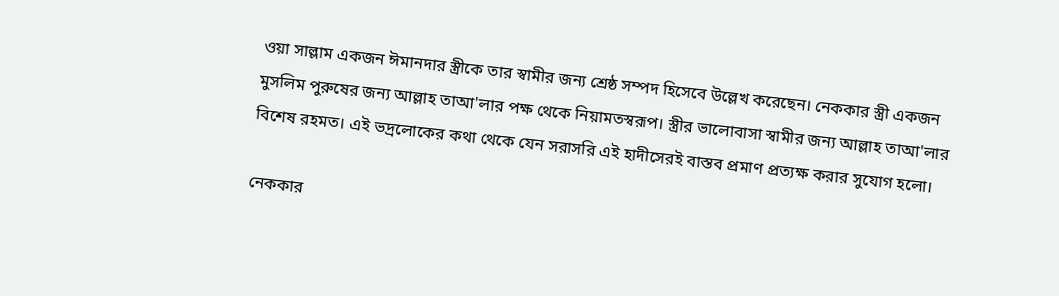ওয়া সাল্লাম একজন ঈমানদার স্ত্রীকে তার স্বামীর জন্য শ্রেষ্ঠ সম্পদ হিসেবে উল্লেখ করেছেন। নেককার স্ত্রী একজন মুসলিম পুরুষের জন্য আল্লাহ তাআ'লার পক্ষ থেকে নিয়ামতস্বরূপ। স্ত্রীর ভালোবাসা স্বামীর জন্য আল্লাহ তাআ'লার বিশেষ রহমত। এই ভদ্রলোকের কথা থেকে যেন সরাসরি এই হাদীসেরই বাস্তব প্রমাণ প্রত্যক্ষ করার সুযোগ হলো।

নেককার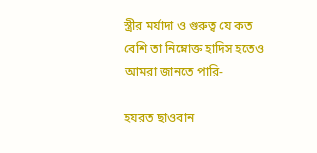স্ত্রীর মর্যাদা ও গুরুত্ব যে কত বেশি তা নিম্নোক্ত হাদিস হতেও আমরা জানতে পারি-

হযরত ছাওবান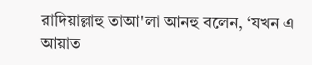রাদিয়াল্লাহু তাআ'লা আনহু বলেন, ‘যখন এ আয়াত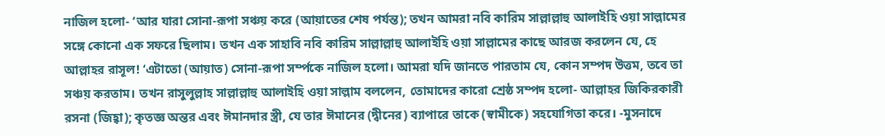নাজিল হলো- ‘আর যারা সোনা-রূপা সঞ্চয় করে (আয়াতের শেষ পর্যন্ত); তখন আমরা নবি কারিম সাল্লাল্লাহু আলাইহি ওয়া সাল্লামের সঙ্গে কোনো এক সফরে ছিলাম। তখন এক সাহাবি নবি কারিম সাল্লাল্লাহু আলাইহি ওয়া সাল্লামের কাছে আরজ করলেন যে, হে আল্লাহর রাসূল! ‘এটাতো (আয়াত) সোনা-রূপা সর্ম্পকে নাজিল হলো। আমরা যদি জানতে পারতাম যে, কোন সম্পদ উত্তম, তবে তা সঞ্চয় করতাম। তখন রাসুলুল্লাহ সাল্লাল্লাহু আলাইহি ওয়া সাল্লাম বললেন, তোমাদের কারো শ্রেষ্ঠ সম্পদ হলো- আল্লাহর জিকিরকারী রসনা (জিহ্বা); কৃতজ্ঞ অন্তর এবং ঈমানদার স্ত্রী, যে তার ঈমানের (দ্বীনের) ব্যাপারে তাকে (স্বামীকে) সহযোগিতা করে। -মুসনাদে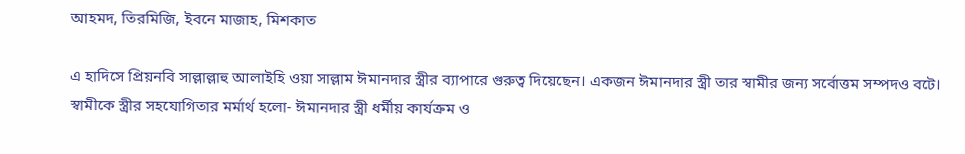আহমদ, তিরমিজি, ইবনে মাজাহ, মিশকাত

এ হাদিসে প্রিয়নবি সাল্লাল্লাহু আলাইহি ওয়া সাল্লাম ঈমানদার স্ত্রীর ব্যাপারে গুরুত্ব দিয়েছেন। একজন ঈমানদার স্ত্রী তার স্বামীর জন্য সর্বোত্তম সম্পদও বটে। স্বামীকে স্ত্রীর সহযোগিতার মর্মার্থ হলো- ঈমানদার স্ত্রী ধর্মীয় কার্যক্রম ও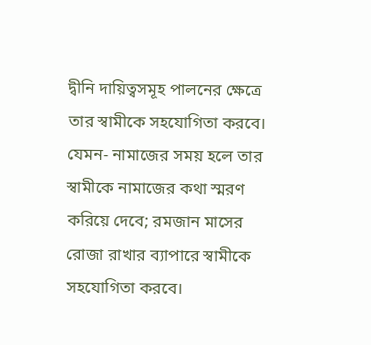দ্বীনি দায়িত্বসমূহ পালনের ক্ষেত্রে তার স্বামীকে সহযোগিতা করবে। যেমন- নামাজের সময় হলে তার স্বামীকে নামাজের কথা স্মরণ করিয়ে দেবে; রমজান মাসের রোজা রাখার ব্যাপারে স্বামীকে সহযোগিতা করবে।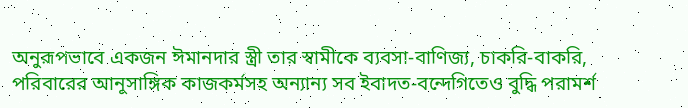অনুরূপভাবে একজন ঈমানদার স্ত্রী তার স্বামীকে ব্যবসা-বাণিজ্য, চাকরি-বাকরি, পরিবারের আনুসাঙ্গিক কাজকর্মসহ অন্যান্য সব ইবাদত-বন্দেগিতেও বুদ্ধি পরামর্শ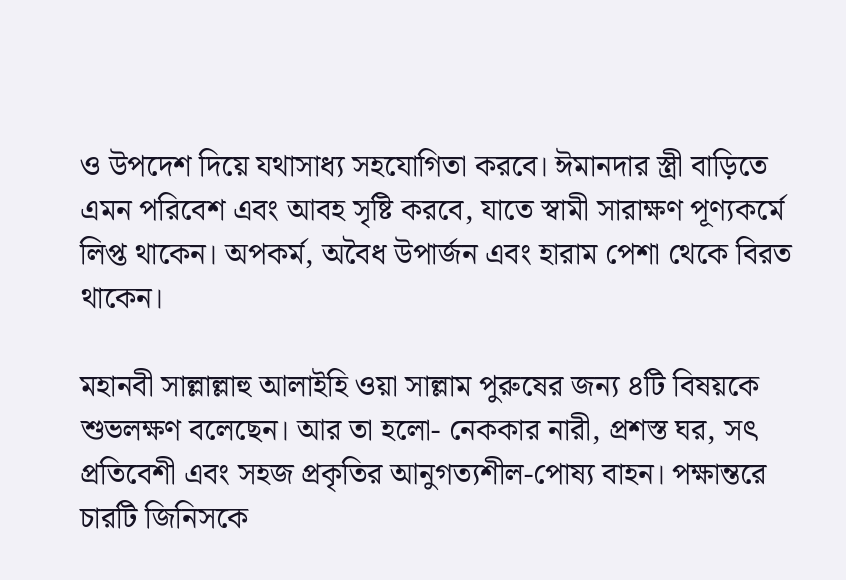ও উপদেশ দিয়ে যথাসাধ্য সহযোগিতা করবে। ঈমানদার স্ত্রী বাড়িতে এমন পরিবেশ এবং আবহ সৃষ্টি করবে, যাতে স্বামী সারাক্ষণ পূণ্যকর্মে লিপ্ত থাকেন। অপকর্ম, অবৈধ উপার্জন এবং হারাম পেশা থেকে বিরত থাকেন।

মহানবী সাল্লাল্লাহু আলাইহি ওয়া সাল্লাম পুরুষের জন্য ৪টি বিষয়কে শুভলক্ষণ বলেছেন। আর তা হলো- নেককার নারী, প্রশস্ত ঘর, সৎ প্রতিবেশী এবং সহজ প্রকৃতির আনুগত্যশীল-পোষ্য বাহন। পক্ষান্তরে চারটি জিনিসকে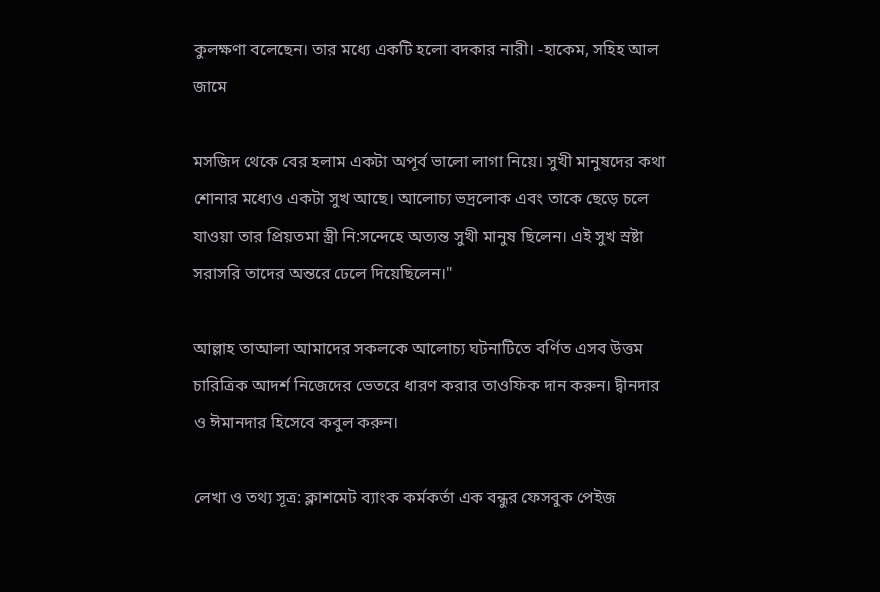কুলক্ষণা বলেছেন। তার মধ্যে একটি হলো বদকার নারী। -হাকেম, সহিহ আল জামে

মসজিদ থেকে বের হলাম একটা অপূর্ব ভালো লাগা নিয়ে। সুখী মানুষদের কথা শোনার মধ্যেও একটা সুখ আছে। আলোচ্য ভদ্রলোক এবং তাকে ছেড়ে চলে যাওয়া তার প্রিয়তমা স্ত্রী নি:সন্দেহে অত্যন্ত সুখী মানুষ ছিলেন। এই সুখ স্রষ্টা সরাসরি তাদের অন্তরে ঢেলে দিয়েছিলেন।"

আল্লাহ তাআলা আমাদের সকলকে আলোচ্য ঘটনাটিতে বর্ণিত এসব উত্তম চারিত্রিক আদর্শ নিজেদের ভেতরে ধারণ করার তাওফিক দান করুন। দ্বীনদার ও ঈমানদার হিসেবে কবুল করুন।

লেখা ও তথ্য সূত্র: ক্লাশমেট ব্যাংক কর্মকর্তা এক বন্ধুর ফেসবুক পেইজ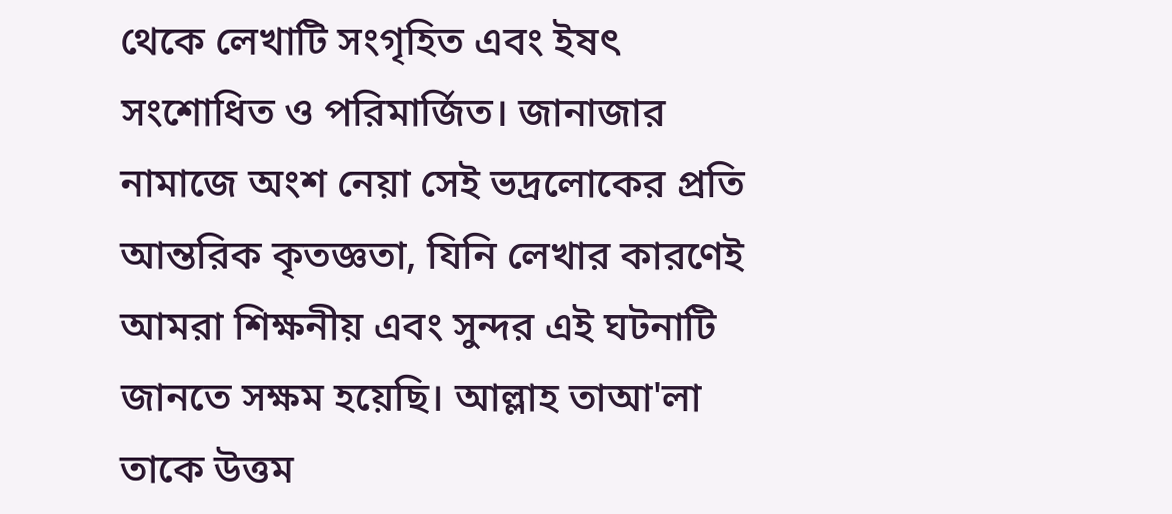থেকে লেখাটি সংগৃহিত এবং ইষৎ সংশোধিত ও পরিমার্জিত। জানাজার নামাজে অংশ নেয়া সেই ভদ্রলোকের প্রতি আন্তরিক কৃতজ্ঞতা, যিনি লেখার কারণেই আমরা শিক্ষনীয় এবং সুন্দর এই ঘটনাটি জানতে সক্ষম হয়েছি। আল্লাহ তাআ'লা তাকে উত্তম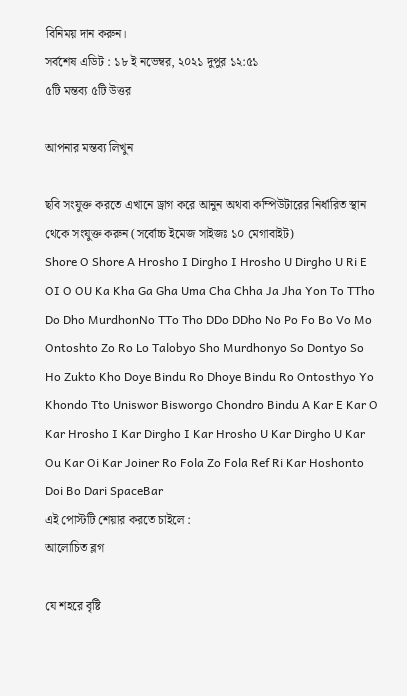বিনিময় দান করুন।
সর্বশেষ এডিট : ১৮ ই নভেম্বর, ২০২১ দুপুর ১২:৫১
৫টি মন্তব্য ৫টি উত্তর

আপনার মন্তব্য লিখুন

ছবি সংযুক্ত করতে এখানে ড্রাগ করে আনুন অথবা কম্পিউটারের নির্ধারিত স্থান থেকে সংযুক্ত করুন (সর্বোচ্চ ইমেজ সাইজঃ ১০ মেগাবাইট)
Shore O Shore A Hrosho I Dirgho I Hrosho U Dirgho U Ri E OI O OU Ka Kha Ga Gha Uma Cha Chha Ja Jha Yon To TTho Do Dho MurdhonNo TTo Tho DDo DDho No Po Fo Bo Vo Mo Ontoshto Zo Ro Lo Talobyo Sho Murdhonyo So Dontyo So Ho Zukto Kho Doye Bindu Ro Dhoye Bindu Ro Ontosthyo Yo Khondo Tto Uniswor Bisworgo Chondro Bindu A Kar E Kar O Kar Hrosho I Kar Dirgho I Kar Hrosho U Kar Dirgho U Kar Ou Kar Oi Kar Joiner Ro Fola Zo Fola Ref Ri Kar Hoshonto Doi Bo Dari SpaceBar
এই পোস্টটি শেয়ার করতে চাইলে :
আলোচিত ব্লগ

যে শহরে বৃষ্টি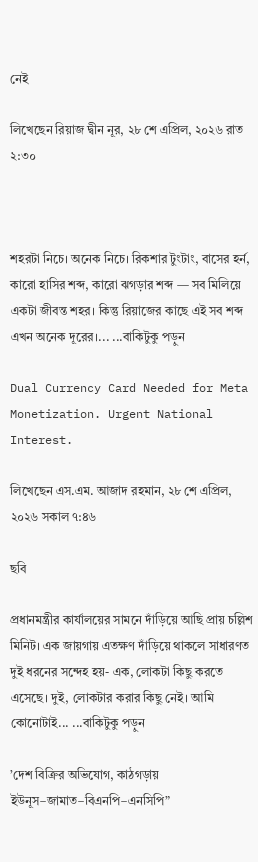নেই

লিখেছেন রিয়াজ দ্বীন নূর, ২৮ শে এপ্রিল, ২০২৬ রাত ২:৩০



শহরটা নিচে। অনেক নিচে। রিকশার টুংটাং, বাসের হর্ন, কারো হাসির শব্দ, কারো ঝগড়ার শব্দ — সব মিলিয়ে একটা জীবন্ত শহর। কিন্তু রিয়াজের কাছে এই সব শব্দ এখন অনেক দূরের।... ...বাকিটুকু পড়ুন

Dual Currency Card Needed for Meta Monetization. Urgent National Interest.

লিখেছেন এস.এম. আজাদ রহমান, ২৮ শে এপ্রিল, ২০২৬ সকাল ৭:৪৬

ছবি

প্রধানমন্ত্রীর কার্যালয়ের সামনে দাঁড়িয়ে আছি প্রায় চল্লিশ মিনিট। এক জায়গায় এতক্ষণ দাঁড়িয়ে থাকলে সাধারণত দুই ধরনের সন্দেহ হয়- এক, লোকটা কিছু করতে এসেছে। দুই, লোকটার করার কিছু নেই। আমি কোনোটাই... ...বাকিটুকু পড়ুন

’দেশ বিক্রির অভিযোগ, কাঠগড়ায় ইউনূস–জামাত–বিএনপি–এনসিপি”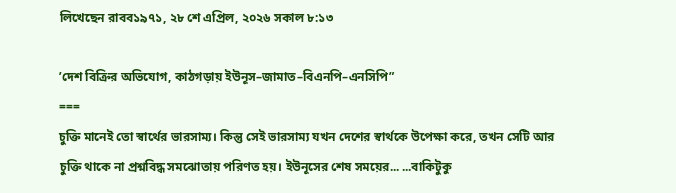লিখেছেন রাবব১৯৭১, ২৮ শে এপ্রিল, ২০২৬ সকাল ৮:১৩

’দেশ বিক্রির অভিযোগ, কাঠগড়ায় ইউনূস–জামাত–বিএনপি–এনসিপি”
===
চুক্তি মানেই তো স্বার্থের ভারসাম্য। কিন্তু সেই ভারসাম্য যখন দেশের স্বার্থকে উপেক্ষা করে, তখন সেটি আর চুক্তি থাকে না প্রশ্নবিদ্ধ সমঝোতায় পরিণত হয়। ইউনূসের শেষ সময়ের... ...বাকিটুকু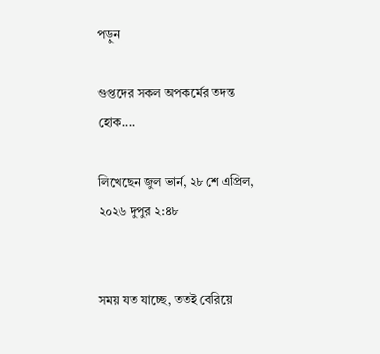পড়ুন

গুপ্তদের সকল অপকর্মের তদন্ত হোক....

লিখেছেন জুল ভার্ন, ২৮ শে এপ্রিল, ২০২৬ দুপুর ২:৪৮


সময় যত যাচ্ছে, ততই বেরিয়ে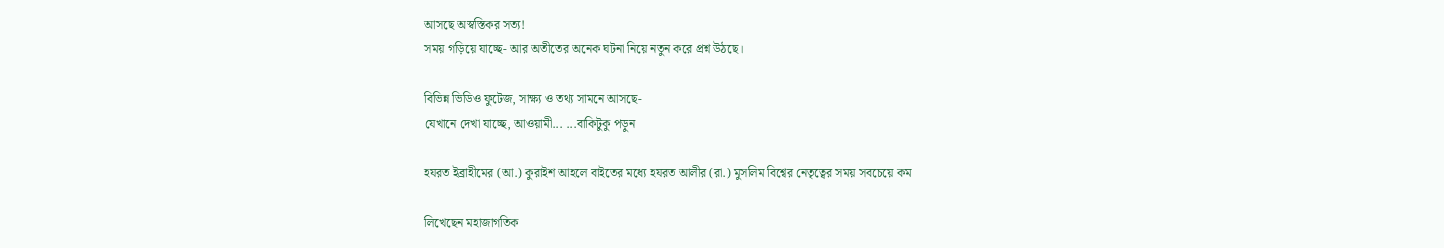আসছে অস্বস্তিকর সত্য!
সময় গড়িয়ে যাচ্ছে- আর অতীতের অনেক ঘটনা নিয়ে নতুন করে প্রশ্ন উঠছে।

বিভিন্ন ভিডিও ফুটেজ, সাক্ষ্য ও তথ্য সামনে আসছে-
যেখানে দেখা যাচ্ছে, আওয়ামী... ...বাকিটুকু পড়ুন

হযরত ইব্রাহীমের (আ.) কুরাইশ আহলে বাইতের মধ্যে হযরত আলীর (রা.) মুসলিম বিশ্বের নেতৃত্বের সময় সবচেয়ে কম

লিখেছেন মহাজাগতিক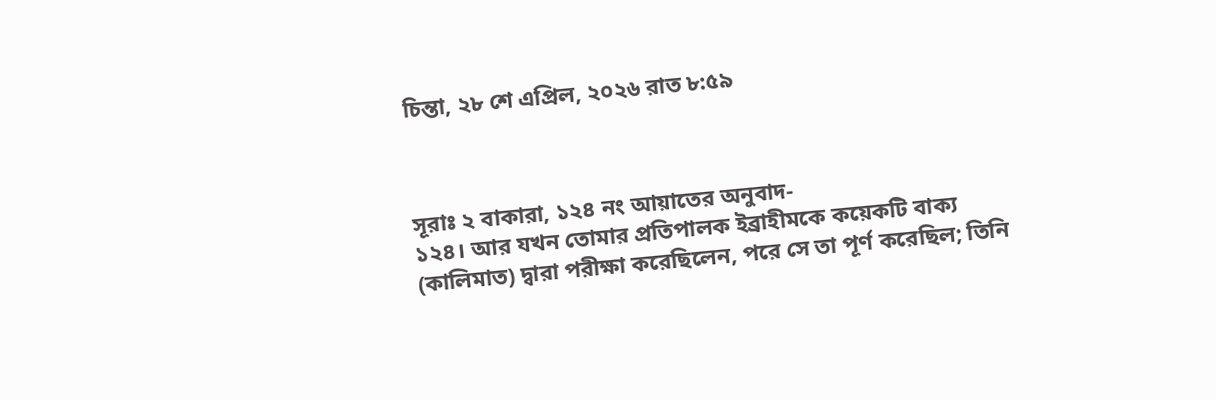চিন্তা, ২৮ শে এপ্রিল, ২০২৬ রাত ৮:৫৯



সূরাঃ ২ বাকারা, ১২৪ নং আয়াতের অনুবাদ-
১২৪। আর যখন তোমার প্রতিপালক ইব্রাহীমকে কয়েকটি বাক্য (কালিমাত) দ্বারা পরীক্ষা করেছিলেন, পরে সে তা পূর্ণ করেছিল; তিনি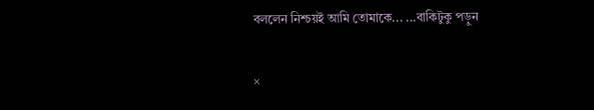বললেন নিশ্চয়ই আমি তোমাকে... ...বাকিটুকু পড়ুন

×